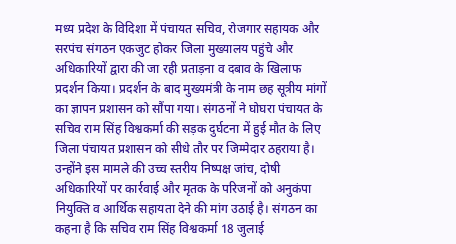मध्य प्रदेश के विदिशा में पंचायत सचिव, रोजगार सहायक और सरपंच संगठन एकजुट होकर जिला मुख्यालय पहुंचे और अधिकारियों द्वारा की जा रही प्रताड़ना व दबाव के खिलाफ प्रदर्शन किया। प्रदर्शन के बाद मुख्यमंत्री के नाम छह सूत्रीय मांगों का ज्ञापन प्रशासन को सौंपा गया। संगठनों ने घोघरा पंचायत के सचिव राम सिंह विश्वकर्मा की सड़क दुर्घटना में हुई मौत के लिए जिला पंचायत प्रशासन को सीधे तौर पर जिम्मेदार ठहराया है। उन्होंने इस मामले की उच्च स्तरीय निष्पक्ष जांच, दोषी अधिकारियों पर कार्रवाई और मृतक के परिजनों को अनुकंपा नियुक्ति व आर्थिक सहायता देने की मांग उठाई है। संगठन का कहना है कि सचिव राम सिंह विश्वकर्मा 18 जुलाई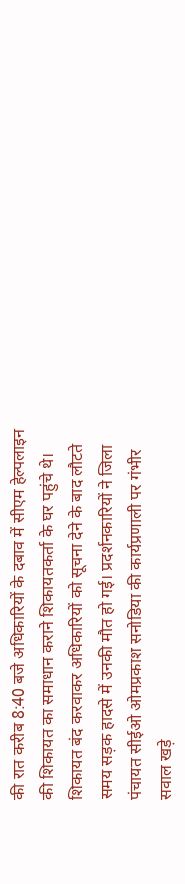की रात करीब 8:40 बजे अधिकारियों के दबाव में सीएम हेल्पलाइन की शिकायत का समाधान कराने शिकायतकर्ता के घर पहुंचे थे। शिकायत बंद करवाकर अधिकारियों को सूचना देने के बाद लौटते समय सड़क हादसे में उनकी मौत हो गई। प्रदर्शनकारियों ने जिला पंचायत सीईओ ओमप्रकाश सनोडिया की कार्यप्रणाली पर गंभीर सवाल खड़े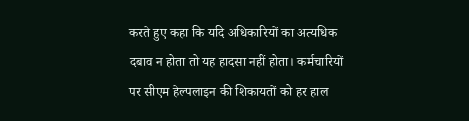करते हुए कहा कि यदि अधिकारियों का अत्यधिक दबाव न होता तो यह हादसा नहीं होता। कर्मचारियों पर सीएम हेल्पलाइन की शिकायतों को हर हाल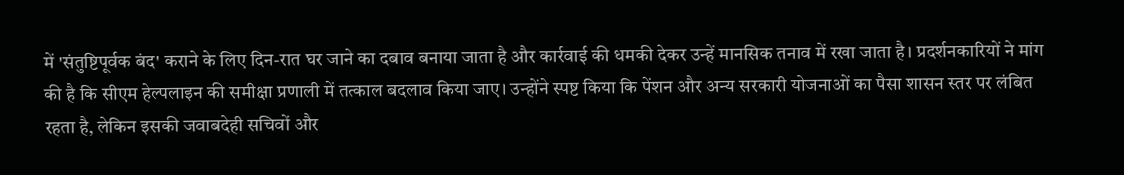में 'संतुष्टिपूर्वक बंद' कराने के लिए दिन-रात घर जाने का दबाव बनाया जाता है और कार्रवाई की धमकी देकर उन्हें मानसिक तनाव में रखा जाता है। प्रदर्शनकारियों ने मांग की है कि सीएम हेल्पलाइन की समीक्षा प्रणाली में तत्काल बदलाव किया जाए। उन्होंने स्पष्ट किया कि पेंशन और अन्य सरकारी योजनाओं का पैसा शासन स्तर पर लंबित रहता है, लेकिन इसकी जवाबदेही सचिवों और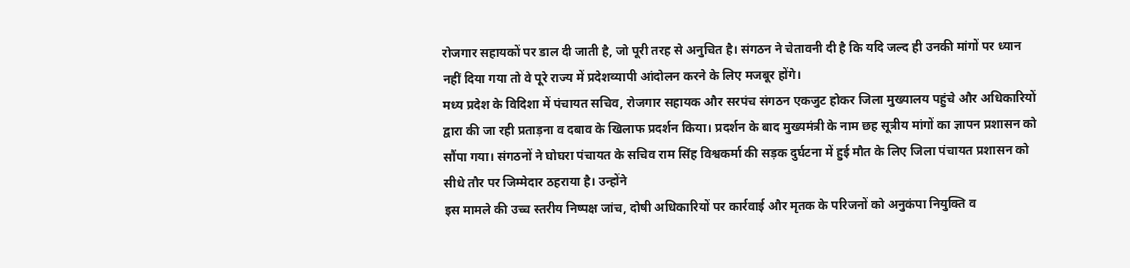रोजगार सहायकों पर डाल दी जाती है, जो पूरी तरह से अनुचित है। संगठन ने चेतावनी दी है कि यदि जल्द ही उनकी मांगों पर ध्यान नहीं दिया गया तो वे पूरे राज्य में प्रदेशव्यापी आंदोलन करने के लिए मजबूर होंगे।
मध्य प्रदेश के विदिशा में पंचायत सचिव, रोजगार सहायक और सरपंच संगठन एकजुट होकर जिला मुख्यालय पहुंचे और अधिकारियों द्वारा की जा रही प्रताड़ना व दबाव के खिलाफ प्रदर्शन किया। प्रदर्शन के बाद मुख्यमंत्री के नाम छह सूत्रीय मांगों का ज्ञापन प्रशासन को सौंपा गया। संगठनों ने घोघरा पंचायत के सचिव राम सिंह विश्वकर्मा की सड़क दुर्घटना में हुई मौत के लिए जिला पंचायत प्रशासन को सीधे तौर पर जिम्मेदार ठहराया है। उन्होंने
इस मामले की उच्च स्तरीय निष्पक्ष जांच, दोषी अधिकारियों पर कार्रवाई और मृतक के परिजनों को अनुकंपा नियुक्ति व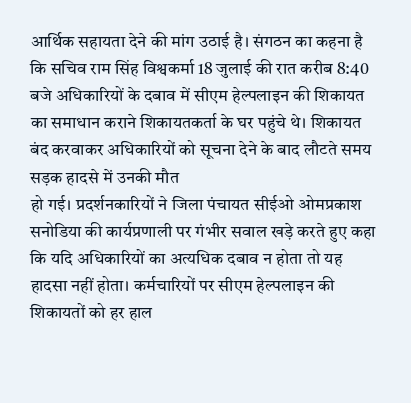आर्थिक सहायता देने की मांग उठाई है। संगठन का कहना है कि सचिव राम सिंह विश्वकर्मा 18 जुलाई की रात करीब 8:40 बजे अधिकारियों के दबाव में सीएम हेल्पलाइन की शिकायत का समाधान कराने शिकायतकर्ता के घर पहुंचे थे। शिकायत बंद करवाकर अधिकारियों को सूचना देने के बाद लौटते समय सड़क हादसे में उनकी मौत
हो गई। प्रदर्शनकारियों ने जिला पंचायत सीईओ ओमप्रकाश सनोडिया की कार्यप्रणाली पर गंभीर सवाल खड़े करते हुए कहा कि यदि अधिकारियों का अत्यधिक दबाव न होता तो यह हादसा नहीं होता। कर्मचारियों पर सीएम हेल्पलाइन की शिकायतों को हर हाल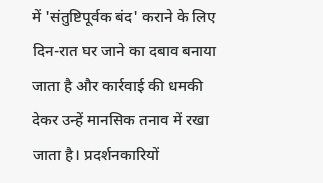में 'संतुष्टिपूर्वक बंद' कराने के लिए दिन-रात घर जाने का दबाव बनाया जाता है और कार्रवाई की धमकी देकर उन्हें मानसिक तनाव में रखा जाता है। प्रदर्शनकारियों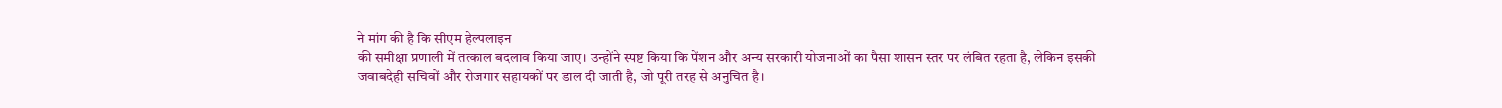ने मांग की है कि सीएम हेल्पलाइन
की समीक्षा प्रणाली में तत्काल बदलाव किया जाए। उन्होंने स्पष्ट किया कि पेंशन और अन्य सरकारी योजनाओं का पैसा शासन स्तर पर लंबित रहता है, लेकिन इसकी जवाबदेही सचिवों और रोजगार सहायकों पर डाल दी जाती है, जो पूरी तरह से अनुचित है।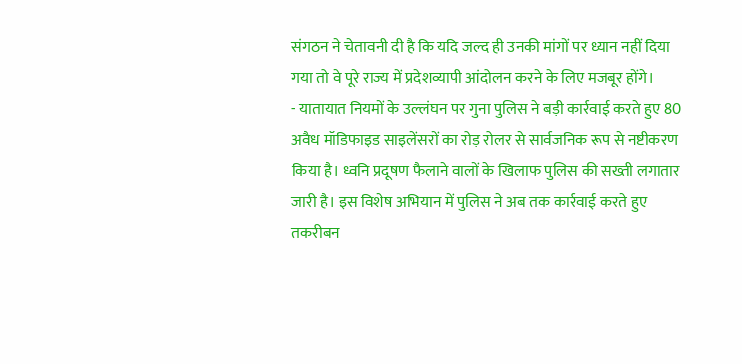संगठन ने चेतावनी दी है कि यदि जल्द ही उनकी मांगों पर ध्यान नहीं दिया गया तो वे पूरे राज्य में प्रदेशव्यापी आंदोलन करने के लिए मजबूर होंगे।
- यातायात नियमों के उल्लंघन पर गुना पुलिस ने बड़ी कार्रवाई करते हुए 80 अवैध मॉडिफाइड साइलेंसरों का रोड़ रोलर से सार्वजनिक रूप से नष्टीकरण किया है। ध्वनि प्रदूषण फैलाने वालों के खिलाफ पुलिस की सख्ती लगातार जारी है। इस विशेष अभियान में पुलिस ने अब तक कार्रवाई करते हुए तकरीबन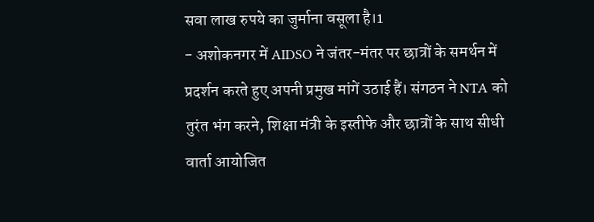सवा लाख रुपये का जुर्माना वसूला है।1
- अशोकनगर में AIDSO ने जंतर-मंतर पर छात्रों के समर्थन में प्रदर्शन करते हुए अपनी प्रमुख मांगें उठाई हैं। संगठन ने NTA को तुरंत भंग करने, शिक्षा मंत्री के इस्तीफे और छात्रों के साथ सीधी वार्ता आयोजित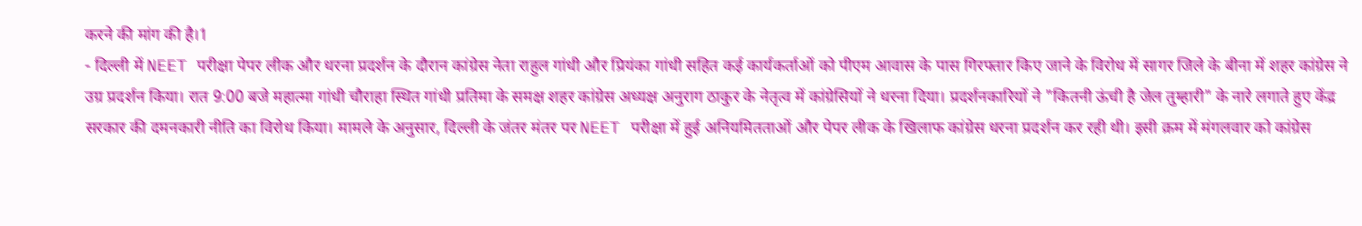करने की मांग की है।1
- दिल्ली में NEET परीक्षा पेपर लीक और धरना प्रदर्शन के दौरान कांग्रेस नेता राहुल गांधी और प्रियंका गांधी सहित कई कार्यकर्ताओं को पीएम आवास के पास गिरफ्तार किए जाने के विरोध में सागर जिले के बीना में शहर कांग्रेस ने उग्र प्रदर्शन किया। रात 9:00 बजे महात्मा गांधी चौराहा स्थित गांधी प्रतिमा के समक्ष शहर कांग्रेस अध्यक्ष अनुराग ठाकुर के नेतृत्व में कांग्रेसियों ने धरना दिया। प्रदर्शनकारियों ने "कितनी ऊंची है जेल तुम्हारी" के नारे लगाते हुए केंद्र सरकार की दमनकारी नीति का विरोध किया। मामले के अनुसार, दिल्ली के जंतर मंतर पर NEET परीक्षा में हुई अनियमितताओं और पेपर लीक के खिलाफ कांग्रेस धरना प्रदर्शन कर रही थी। इसी क्रम में मंगलवार को कांग्रेस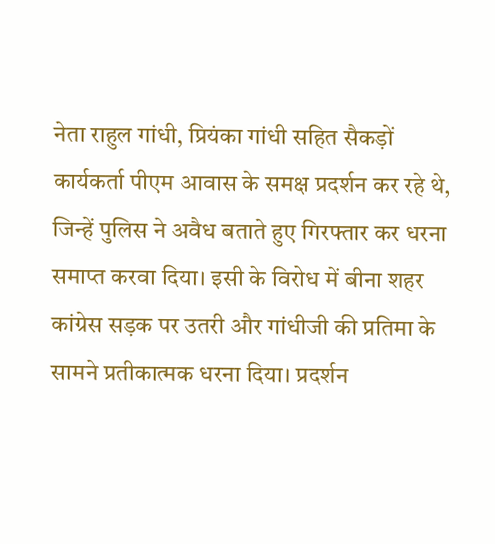नेता राहुल गांधी, प्रियंका गांधी सहित सैकड़ों कार्यकर्ता पीएम आवास के समक्ष प्रदर्शन कर रहे थे, जिन्हें पुलिस ने अवैध बताते हुए गिरफ्तार कर धरना समाप्त करवा दिया। इसी के विरोध में बीना शहर कांग्रेस सड़क पर उतरी और गांधीजी की प्रतिमा के सामने प्रतीकात्मक धरना दिया। प्रदर्शन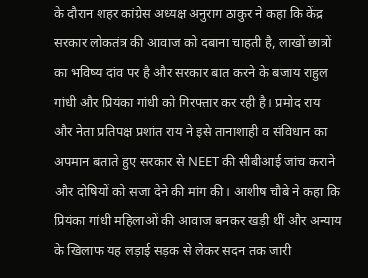के दौरान शहर कांग्रेस अध्यक्ष अनुराग ठाकुर ने कहा कि केंद्र सरकार लोकतंत्र की आवाज को दबाना चाहती है, लाखों छात्रों का भविष्य दांव पर है और सरकार बात करने के बजाय राहुल गांधी और प्रियंका गांधी को गिरफ्तार कर रही है। प्रमोद राय और नेता प्रतिपक्ष प्रशांत राय ने इसे तानाशाही व संविधान का अपमान बताते हुए सरकार से NEET की सीबीआई जांच कराने और दोषियों को सजा देने की मांग की। आशीष चौबे ने कहा कि प्रियंका गांधी महिलाओं की आवाज बनकर खड़ी थीं और अन्याय के खिलाफ यह लड़ाई सड़क से लेकर सदन तक जारी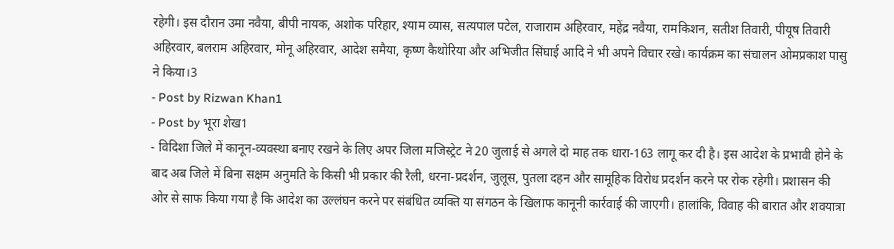रहेगी। इस दौरान उमा नवैया, बीपी नायक, अशोक परिहार, श्याम व्यास, सत्यपाल पटेल, राजाराम अहिरवार, महेंद्र नवैया, रामकिशन, सतीश तिवारी, पीयूष तिवारी अहिरवार, बलराम अहिरवार, मोनू अहिरवार, आदेश समैया, कृष्ण कैथोरिया और अभिजीत सिंघाई आदि ने भी अपने विचार रखे। कार्यक्रम का संचालन ओमप्रकाश पासु ने किया।3
- Post by Rizwan Khan1
- Post by भूरा शेख1
- विदिशा जिले में कानून-व्यवस्था बनाए रखने के लिए अपर जिला मजिस्ट्रेट ने 20 जुलाई से अगले दो माह तक धारा-163 लागू कर दी है। इस आदेश के प्रभावी होने के बाद अब जिले में बिना सक्षम अनुमति के किसी भी प्रकार की रैली, धरना-प्रदर्शन, जुलूस, पुतला दहन और सामूहिक विरोध प्रदर्शन करने पर रोक रहेगी। प्रशासन की ओर से साफ किया गया है कि आदेश का उल्लंघन करने पर संबंधित व्यक्ति या संगठन के खिलाफ कानूनी कार्रवाई की जाएगी। हालांकि, विवाह की बारात और शवयात्रा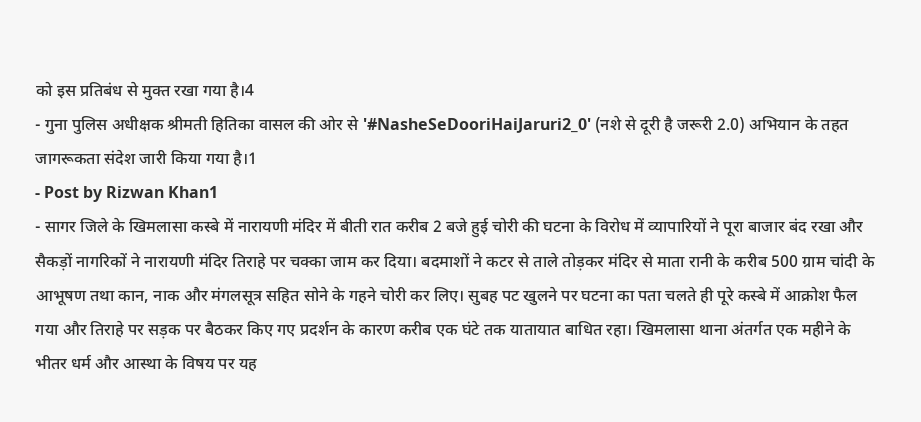को इस प्रतिबंध से मुक्त रखा गया है।4
- गुना पुलिस अधीक्षक श्रीमती हितिका वासल की ओर से '#NasheSeDooriHaiJaruri2_0' (नशे से दूरी है जरूरी 2.0) अभियान के तहत जागरूकता संदेश जारी किया गया है।1
- Post by Rizwan Khan1
- सागर जिले के खिमलासा कस्बे में नारायणी मंदिर में बीती रात करीब 2 बजे हुई चोरी की घटना के विरोध में व्यापारियों ने पूरा बाजार बंद रखा और सैकड़ों नागरिकों ने नारायणी मंदिर तिराहे पर चक्का जाम कर दिया। बदमाशों ने कटर से ताले तोड़कर मंदिर से माता रानी के करीब 500 ग्राम चांदी के आभूषण तथा कान, नाक और मंगलसूत्र सहित सोने के गहने चोरी कर लिए। सुबह पट खुलने पर घटना का पता चलते ही पूरे कस्बे में आक्रोश फैल गया और तिराहे पर सड़क पर बैठकर किए गए प्रदर्शन के कारण करीब एक घंटे तक यातायात बाधित रहा। खिमलासा थाना अंतर्गत एक महीने के भीतर धर्म और आस्था के विषय पर यह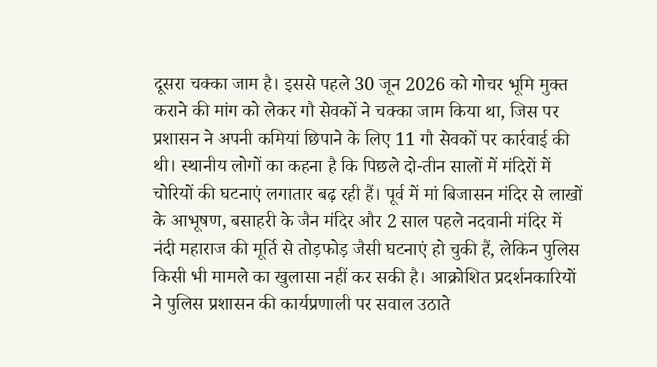दूसरा चक्का जाम है। इससे पहले 30 जून 2026 को गोचर भूमि मुक्त कराने की मांग को लेकर गौ सेवकों ने चक्का जाम किया था, जिस पर प्रशासन ने अपनी कमियां छिपाने के लिए 11 गौ सेवकों पर कार्रवाई की थी। स्थानीय लोगों का कहना है कि पिछले दो-तीन सालों में मंदिरों में चोरियों की घटनाएं लगातार बढ़ रही हैं। पूर्व में मां बिजासन मंदिर से लाखों के आभूषण, बसाहरी के जैन मंदिर और 2 साल पहले नदवानी मंदिर में नंदी महाराज की मूर्ति से तोड़फोड़ जैसी घटनाएं हो चुकी हैं, लेकिन पुलिस किसी भी मामले का खुलासा नहीं कर सकी है। आक्रोशित प्रदर्शनकारियों ने पुलिस प्रशासन की कार्यप्रणाली पर सवाल उठाते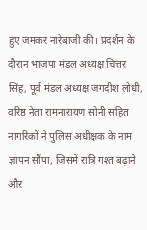हुए जमकर नारेबाजी की। प्रदर्शन के दौरान भाजपा मंडल अध्यक्ष चित्तर सिंह, पूर्व मंडल अध्यक्ष जगदीश लोधी, वरिष्ठ नेता रामनारायण सोनी सहित नागरिकों ने पुलिस अधीक्षक के नाम ज्ञापन सौंपा, जिसमें रात्रि गश्त बढ़ाने और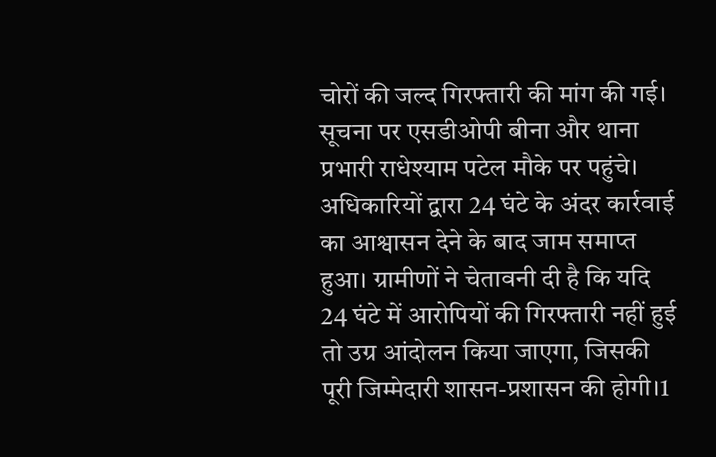चोरों की जल्द गिरफ्तारी की मांग की गई। सूचना पर एसडीओपी बीना और थाना प्रभारी राधेश्याम पटेल मौके पर पहुंचे। अधिकारियों द्वारा 24 घंटे के अंदर कार्रवाई का आश्वासन देने के बाद जाम समाप्त हुआ। ग्रामीणों ने चेतावनी दी है कि यदि 24 घंटे में आरोपियों की गिरफ्तारी नहीं हुई तो उग्र आंदोलन किया जाएगा, जिसकी पूरी जिम्मेदारी शासन-प्रशासन की होगी।1